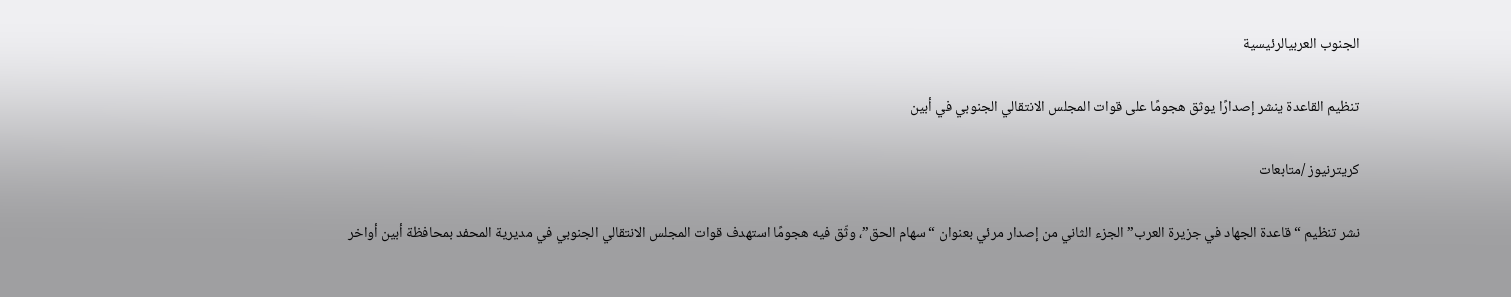الجنوب العربيالرئيسية

تنظيم القاعدة ينشر إصدارًا يوثق هجومًا على قوات المجلس الانتقالي الجنوبي في أبين

كريترنيوز /متابعات

نشر تنظيم “قاعدة الجهاد في جزيرة العرب” الجزء الثاني من إصدار مرئي بعنوان “سهام الحق”، وثّق فيه هجومًا استهدف قوات المجلس الانتقالي الجنوبي في مديرية المحفد بمحافظة أبين أواخر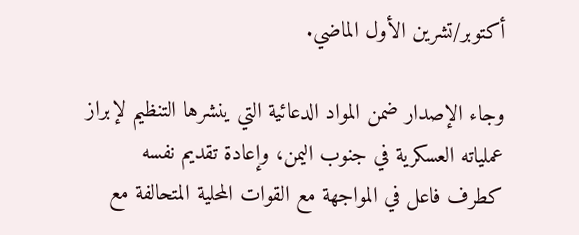أكتوبر/تشرين الأول الماضي.

وجاء الإصدار ضمن المواد الدعائية التي ينشرها التنظيم لإبراز عملياته العسكرية في جنوب اليمن، وإعادة تقديم نفسه كطرف فاعل في المواجهة مع القوات المحلية المتحالفة مع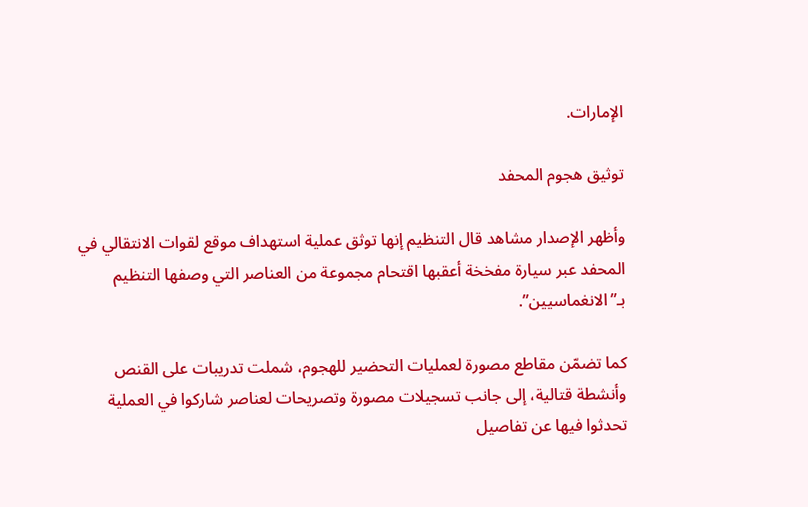الإمارات.

توثيق هجوم المحفد

وأظهر الإصدار مشاهد قال التنظيم إنها توثق عملية استهداف موقع لقوات الانتقالي في المحفد عبر سيارة مفخخة أعقبها اقتحام مجموعة من العناصر التي وصفها التنظيم بـ”الانغماسيين”.

كما تضمّن مقاطع مصورة لعمليات التحضير للهجوم، شملت تدريبات على القنص وأنشطة قتالية، إلى جانب تسجيلات مصورة وتصريحات لعناصر شاركوا في العملية تحدثوا فيها عن تفاصيل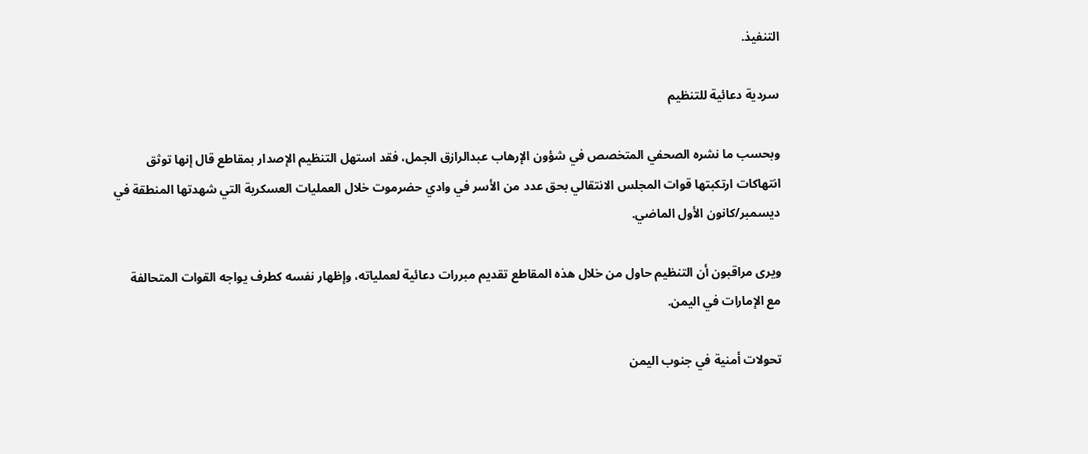التنفيذ.

سردية دعائية للتنظيم

وبحسب ما نشره الصحفي المتخصص في شؤون الإرهاب عبدالرازق الجمل، فقد استهل التنظيم الإصدار بمقاطع قال إنها توثق انتهاكات ارتكبتها قوات المجلس الانتقالي بحق عدد من الأسر في وادي حضرموت خلال العمليات العسكرية التي شهدتها المنطقة في ديسمبر/كانون الأول الماضي.

ويرى مراقبون أن التنظيم حاول من خلال هذه المقاطع تقديم مبررات دعائية لعملياته، وإظهار نفسه كطرف يواجه القوات المتحالفة مع الإمارات في اليمن.

تحولات أمنية في جنوب اليمن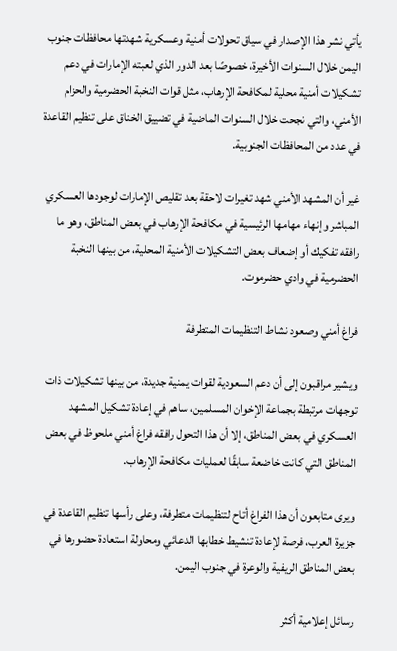يأتي نشر هذا الإصدار في سياق تحولات أمنية وعسكرية شهدتها محافظات جنوب اليمن خلال السنوات الأخيرة، خصوصًا بعد الدور الذي لعبته الإمارات في دعم تشكيلات أمنية محلية لمكافحة الإرهاب، مثل قوات النخبة الحضرمية والحزام الأمني، والتي نجحت خلال السنوات الماضية في تضييق الخناق على تنظيم القاعدة في عدد من المحافظات الجنوبية.

غير أن المشهد الأمني شهد تغيرات لاحقة بعد تقليص الإمارات لوجودها العسكري المباشر وإنهاء مهامها الرئيسية في مكافحة الإرهاب في بعض المناطق، وهو ما رافقه تفكيك أو إضعاف بعض التشكيلات الأمنية المحلية، من بينها النخبة الحضرمية في وادي حضرموت.

فراغ أمني وصعود نشاط التنظيمات المتطرفة

ويشير مراقبون إلى أن دعم السعودية لقوات يمنية جديدة، من بينها تشكيلات ذات توجهات مرتبطة بجماعة الإخوان المسلمين، ساهم في إعادة تشكيل المشهد العسكري في بعض المناطق، إلا أن هذا التحول رافقه فراغ أمني ملحوظ في بعض المناطق التي كانت خاضعة سابقًا لعمليات مكافحة الإرهاب.

ويرى متابعون أن هذا الفراغ أتاح لتنظيمات متطرفة، وعلى رأسها تنظيم القاعدة في جزيرة العرب، فرصة لإعادة تنشيط خطابها الدعائي ومحاولة استعادة حضورها في بعض المناطق الريفية والوعرة في جنوب اليمن.

رسائل إعلامية أكثر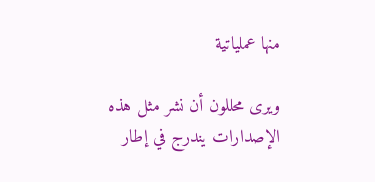منها عملياتية

ويرى محللون أن نشر مثل هذه الإصدارات يندرج في إطار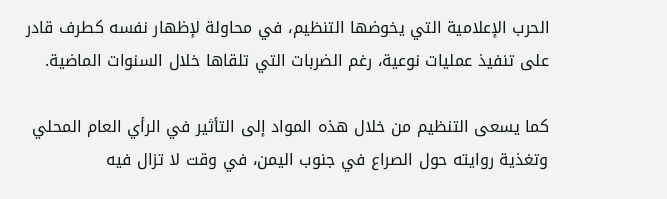الحرب الإعلامية التي يخوضها التنظيم، في محاولة لإظهار نفسه كطرف قادر على تنفيذ عمليات نوعية، رغم الضربات التي تلقاها خلال السنوات الماضية.

كما يسعى التنظيم من خلال هذه المواد إلى التأثير في الرأي العام المحلي وتغذية روايته حول الصراع في جنوب اليمن، في وقت لا تزال فيه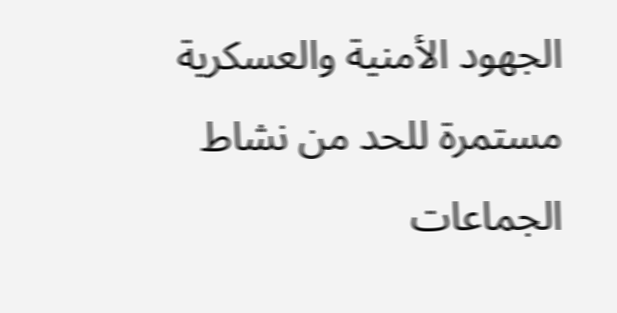الجهود الأمنية والعسكرية مستمرة للحد من نشاط الجماعات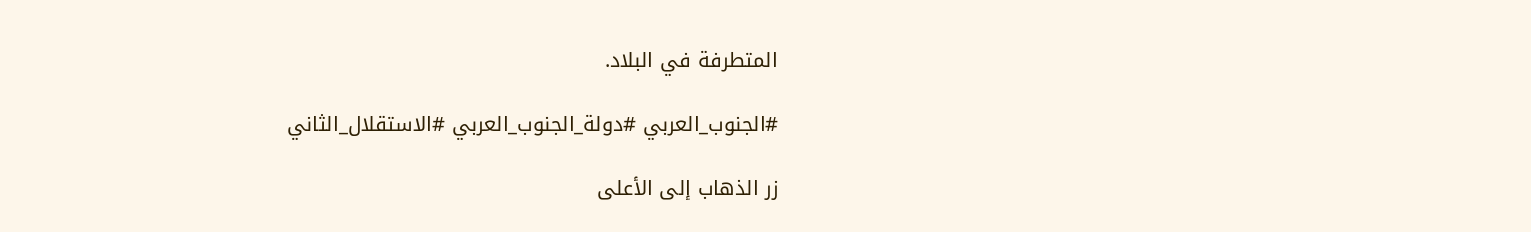المتطرفة في البلاد.

#الجنوب_العربي #دولة_الجنوب_العربي #الاستقلال_الثاني

زر الذهاب إلى الأعلى